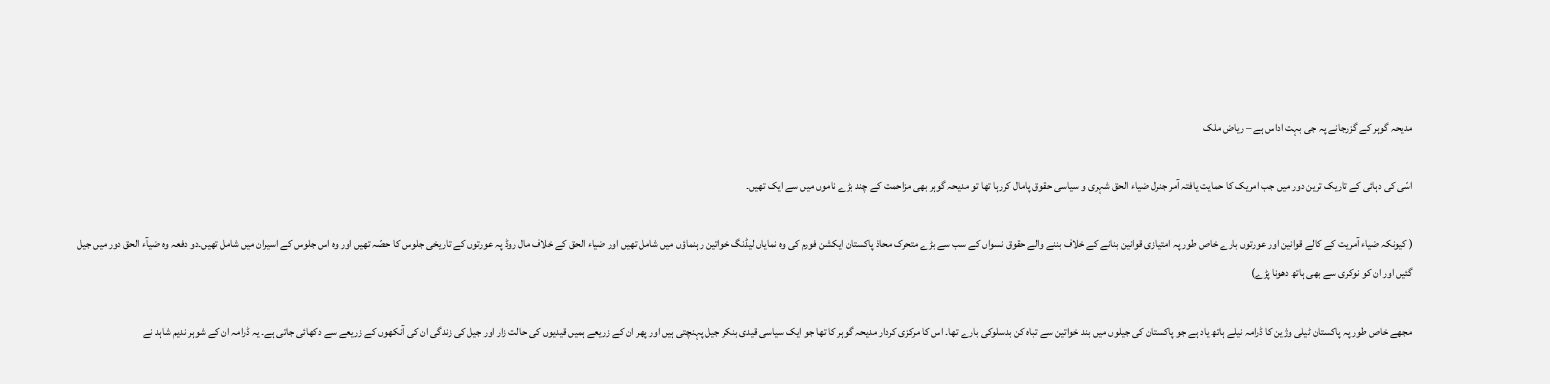مدیحہ گوہر کے گزرجانے پہ جی بہت اداس ہے – ریاض ملک

اسّی کی دہائی کے تاریک ترین دور میں جب امریک کا حمایت یافتہ آمر جنرل ضیاء الحق شہری و سیاسی حقوق پامال کررہا تھا تو مدیحہ گوہر بھی مزاحمت کے چند بڑے ناموں میں سے ایک تھیں۔

( کیونکہ ضیاء آمریت کے کالے قوانین اور عورتوں بارے خاص طور پہ امتیازی قوانین بنانے کے خلاف بننے والے حقوق نسواں کے سب سے بڑے متحرک محاذ پاکستان ایکشن فورم کی وہ نمایاں لیڈنگ خواتین رہنماؤں میں شامل تھیں اور ضیاء الحق کے خلاف مال روڈ پہ عورتوں کے تاریخی جلوس کا حصّہ تھیں اور وہ اس جلوس کے اسیران میں شامل تھیں۔دو دفعہ وہ ضیآء الحق دور میں جیل گئیں اور ان کو نوکری سے بھی ہاتھ دھونا پڑے)

مجھے خاص طور پہ پاکستان ٹیلی وژین کا ڈرامہ نیلے ہاتھ یاد ہے جو پاکستان کی جیلوں میں بند خواتین سے تباہ کن بدسلوکی بارے تھا۔ اس کا مرکزی کردار مدیحہ گوہر کا تھا جو ایک سیاسی قیدی بنکر جیل پہنچتی ہیں اور پھر ان کے زریعے ہمیں قیدیوں کی حالت زار اور جیل کی زندگی ان کی آنکھوں کے زریعے سے دکھائی جاتی ہے۔ یہ ڈرامہ ان کے شوہر ندیم شاہد نے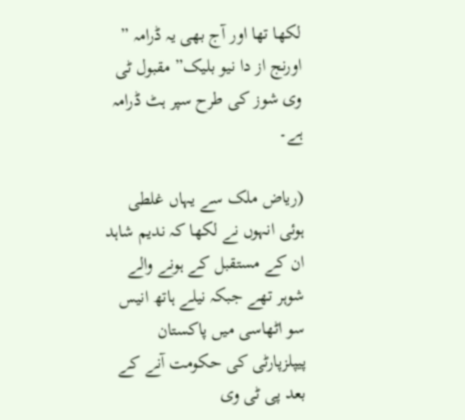لکھا تھا اور آج بھی یہ ڈرامہ ” اورنج از دا نیو بلیک” مقبول ٹی وی شوز کی طرح سپر ہٹ ڈرامہ ہے۔

(ریاض ملک سے یہاں غلطی ہوئی انہوں نے لکھا کہ ندیم شاہد ان کے مستقبل کے ہونے والے شوہر تھے جبکہ نیلے ہاتھ انیس سو اٹھاسی میں پاکستان پیپلزپارٹی کی حکومت آنے کے بعد پی ٹی وی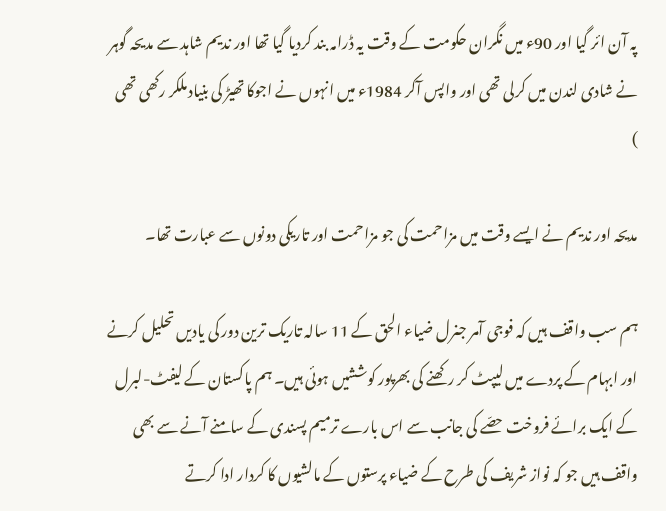پہ آن ائر گیا اور 90ء میں نگران حکومت کے وقت یہ ڈرامہ بند کردیا گیا تھا اور ندیم شاہد سے مدیحہ گوہر نے شادی لندن میں کرلی تھی اور واپس آکر 1984ء میں انہوں نے اجوکا تھیڑ کی بنیاد ملکر رکھی تھی )

مدیحہ اور ندیم نے ایسے وقت میں مزاحمت کی جو مزاحمت اور تاریکی دونوں سے عبارت تھا۔

ہم سب واقف ہیں کہ فوجی آمر جنرل ضیاء الحق کے 11 سالہ تاریک ترین دور کی یادیں تحلیل کرنے اور ابہام کے پردے میں لیپٹ کر رکھنے کی بھرپور کوششیں ہوئی ہیں۔ ہم پاکستان کے لیفٹ-لبرل کے ایک برائے فروخت حصّے کی جانب سے اس بارے ترمیم پسندی کے سامنے آنے سے بھی واقف ہیں جو کہ نواز شریف کی طرح کے ضیاء پرستوں کے مالشیوں کا کردار ادا کرتے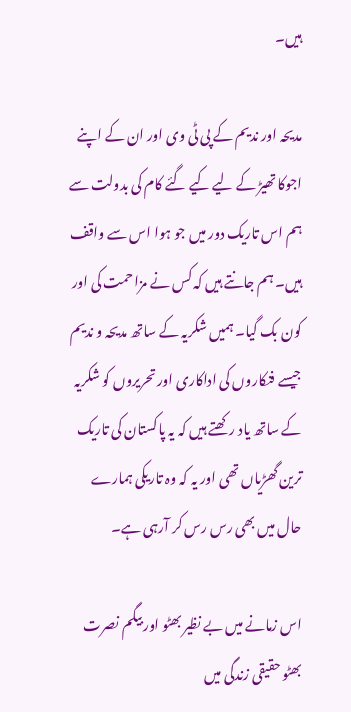ہیں۔

مدیحہ اور ندیم کے پی ٹی وی اور ان کے اپنے اجوکا تھیڑ کے لیے کیے گئے کام کی بدولت سے ہم اس تاریک دور میں جو ہوا اس سے واقف ہیں۔ ہم جانتے ہیں کہ کس نے مزاحمت کی اور کون بک گیا۔ ہمیں شکریہ کے ساتھ مدیحہ و ندیم جیسے فنکاروں کی اداکاری اور تحریروں کو شکریہ کے ساتھ یاد رکھتے ہیں کہ یہ پاکستان کی تاریک ترین گھڑیاں تھی اور یہ کہ وہ تاریکی ہمارے حال میں بھی رس رس کر آرہی ہے۔

اس زمانے میں بے نظیر بھٹو اور بيگم نصرت بھٹو حقیقی زندگی میں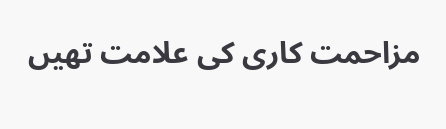مزاحمت کاری کی علامت تھیں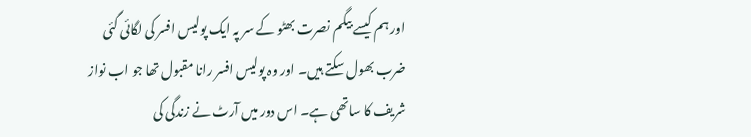اور ہم کیسے بیگم نصرت بھٹو کے سر پہ ایک پولیس افسر کی لگائی گئی ضرب بھول سکتے ہیں۔ اور وہ پولیس افسر رانا مقبول تھا جو اب نواز شریف کا ساتھی ہے۔ اس دور میں آرٹ نے زندگی کی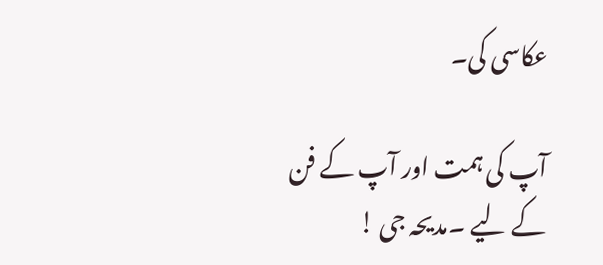عکاسی کی۔

آپ کی ہمت اور آپ کے فن کے لیے ۔مدیحہ جی !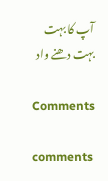آپ کا بہت بہت دھنے واد

Comments

comments